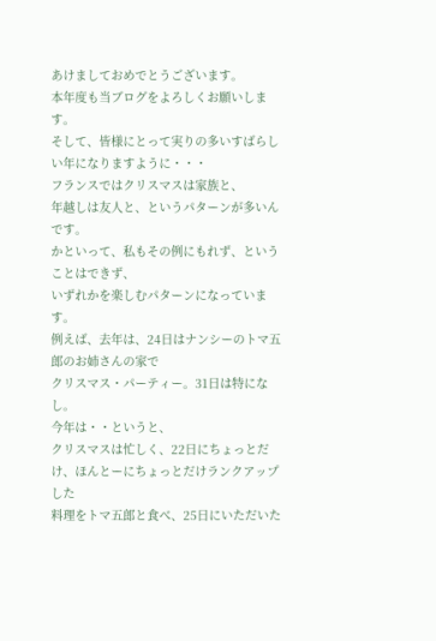あけましておめでとうございます。
本年度も当ブログをよろしくお願いします。
そして、皆様にとって実りの多いすばらしい年になりますように・・・
フランスではクリスマスは家族と、
年越しは友人と、というパターンが多いんです。
かといって、私もその例にもれず、ということはできず、
いずれかを楽しむパターンになっています。
例えば、去年は、24日はナンシーのトマ五郎のお姉さんの家で
クリスマス・パーティー。31日は特になし。
今年は・・というと、
クリスマスは忙しく、22日にちょっとだけ、ほんとーにちょっとだけランクアップした
料理をトマ五郎と食べ、25日にいただいた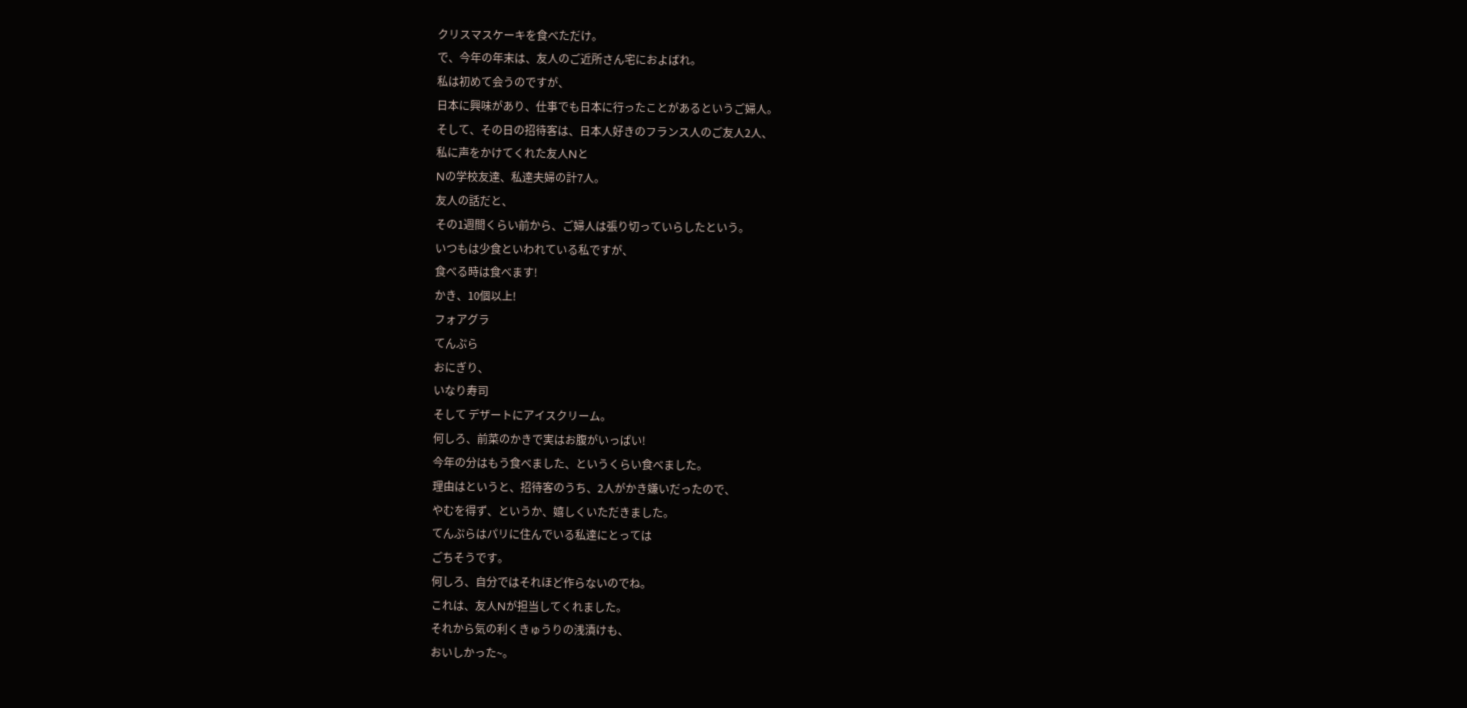クリスマスケーキを食べただけ。
で、今年の年末は、友人のご近所さん宅におよばれ。
私は初めて会うのですが、
日本に興味があり、仕事でも日本に行ったことがあるというご婦人。
そして、その日の招待客は、日本人好きのフランス人のご友人2人、
私に声をかけてくれた友人Nと
Nの学校友達、私達夫婦の計7人。
友人の話だと、
その1週間くらい前から、ご婦人は張り切っていらしたという。
いつもは少食といわれている私ですが、
食べる時は食べます!
かき、10個以上!
フォアグラ
てんぷら
おにぎり、
いなり寿司
そして デザートにアイスクリーム。
何しろ、前菜のかきで実はお腹がいっぱい!
今年の分はもう食べました、というくらい食べました。
理由はというと、招待客のうち、2人がかき嫌いだったので、
やむを得ず、というか、嬉しくいただきました。
てんぷらはパリに住んでいる私達にとっては
ごちそうです。
何しろ、自分ではそれほど作らないのでね。
これは、友人Nが担当してくれました。
それから気の利くきゅうりの浅漬けも、
おいしかった~。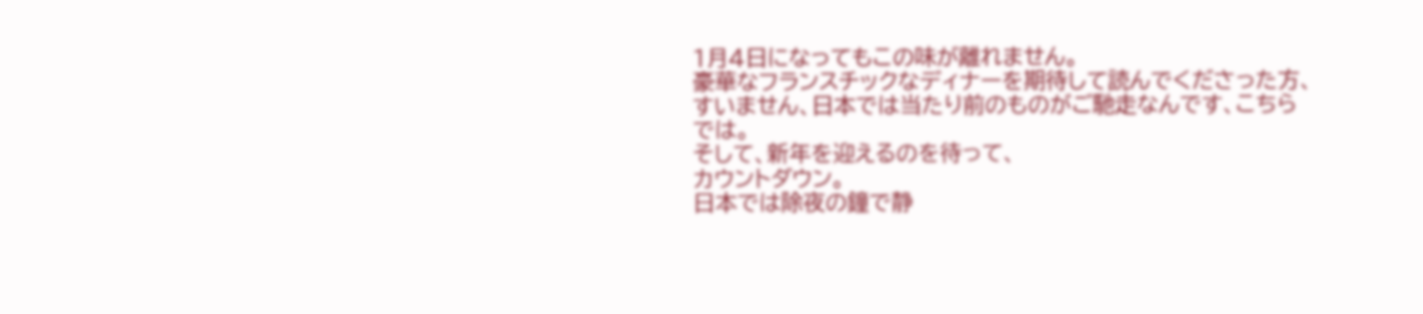1月4日になってもこの味が離れません。
豪華なフランスチックなディナーを期待して読んでくださった方、
すいません、日本では当たり前のものがご馳走なんです、こちらでは。
そして、新年を迎えるのを待って、
カウントダウン。
日本では除夜の鐘で静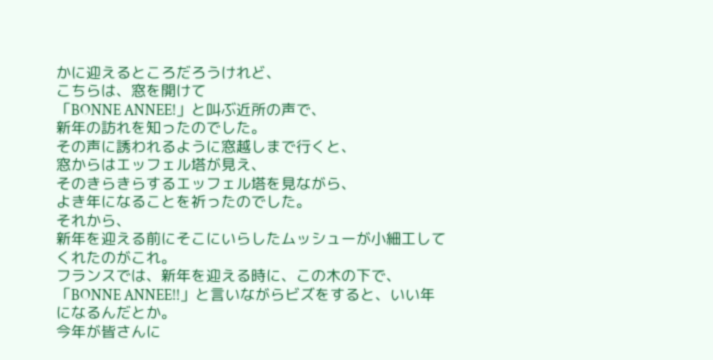かに迎えるところだろうけれど、
こちらは、窓を開けて
「BONNE ANNEE!」と叫ぶ近所の声で、
新年の訪れを知ったのでした。
その声に誘われるように窓越しまで行くと、
窓からはエッフェル塔が見え、
そのきらきらするエッフェル塔を見ながら、
よき年になることを祈ったのでした。
それから、
新年を迎える前にそこにいらしたムッシューが小細工してくれたのがこれ。
フランスでは、新年を迎える時に、この木の下で、
「BONNE ANNEE!!」と言いながらビズをすると、いい年になるんだとか。
今年が皆さんに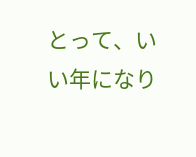とって、いい年になり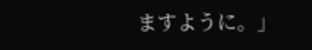ますように。」